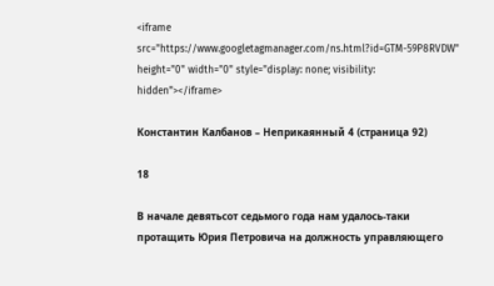<iframe src="https://www.googletagmanager.com/ns.html?id=GTM-59P8RVDW" height="0" width="0" style="display: none; visibility: hidden"></iframe>

Константин Калбанов – Неприкаянный 4 (страница 92)

18

В начале девятьсот седьмого года нам удалось-таки протащить Юрия Петровича на должность управляющего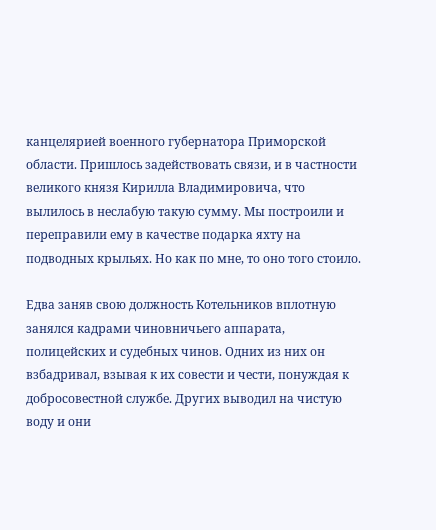канцелярией военного губернатора Приморской области. Пришлось задействовать связи, и в частности великого князя Кирилла Владимировича, что вылилось в неслабую такую сумму. Мы построили и переправили ему в качестве подарка яхту на подводных крыльях. Но как по мне, то оно того стоило.

Едва заняв свою должность Котельников вплотную занялся кадрами чиновничьего аппарата, полицейских и судебных чинов. Одних из них он взбадривал, взывая к их совести и чести, понуждая к добросовестной службе. Других выводил на чистую воду и они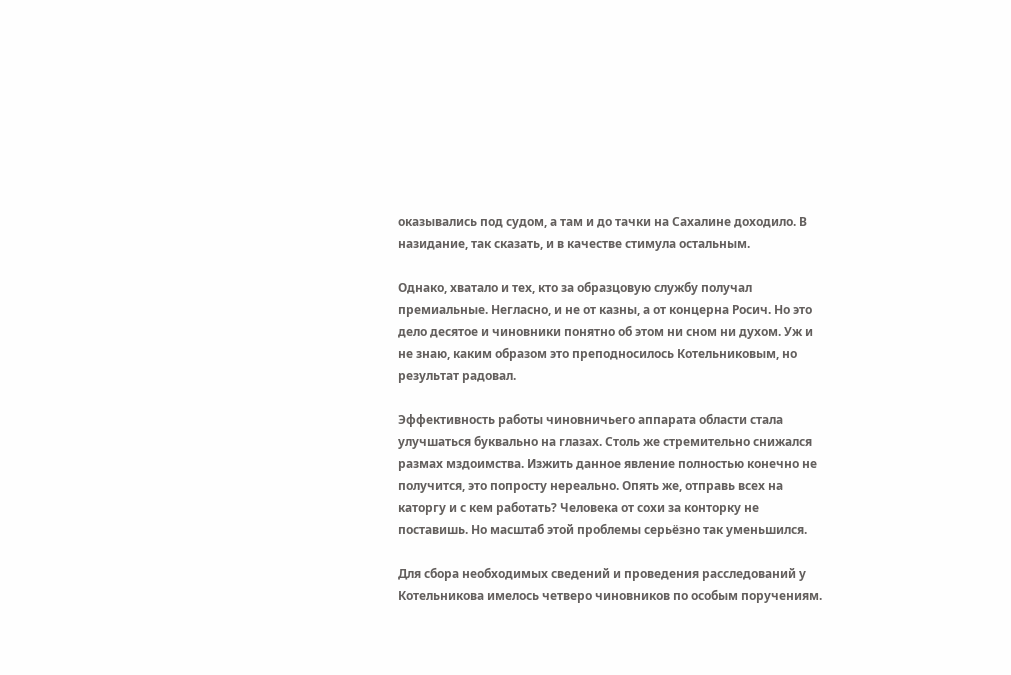оказывались под судом, а там и до тачки на Сахалине доходило. В назидание, так сказать, и в качестве стимула остальным.

Однако, хватало и тех, кто за образцовую службу получал премиальные. Негласно, и не от казны, а от концерна Росич. Но это дело десятое и чиновники понятно об этом ни сном ни духом. Уж и не знаю, каким образом это преподносилось Котельниковым, но результат радовал.

Эффективность работы чиновничьего аппарата области стала улучшаться буквально на глазах. Столь же стремительно снижался размах мздоимства. Изжить данное явление полностью конечно не получится, это попросту нереально. Опять же, отправь всех на каторгу и с кем работать? Человека от сохи за конторку не поставишь. Но масштаб этой проблемы серьёзно так уменьшился.

Для сбора необходимых сведений и проведения расследований у Котельникова имелось четверо чиновников по особым поручениям.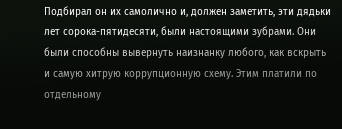Подбирал он их самолично и, должен заметить, эти дядьки лет сорока-пятидесяти, были настоящими зубрами. Они были способны вывернуть наизнанку любого, как вскрыть и самую хитрую коррупционную схему. Этим платили по отдельному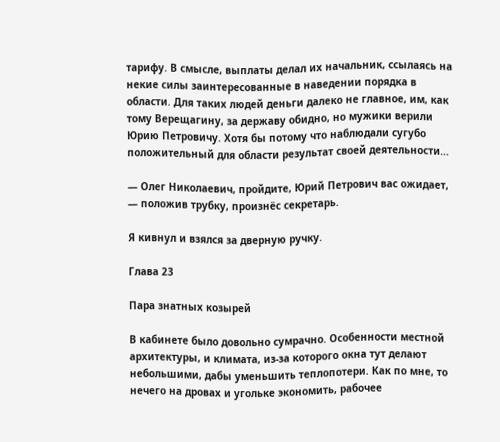тарифу. В смысле, выплаты делал их начальник, ссылаясь на некие силы заинтересованные в наведении порядка в области. Для таких людей деньги далеко не главное, им, как тому Верещагину, за державу обидно, но мужики верили Юрию Петровичу. Хотя бы потому что наблюдали сугубо положительный для области результат своей деятельности…

— Олег Николаевич, пройдите, Юрий Петрович вас ожидает, — положив трубку, произнёс секретарь.

Я кивнул и взялся за дверную ручку.

Глава 23

Пара знатных козырей

В кабинете было довольно сумрачно. Особенности местной архитектуры, и климата, из-за которого окна тут делают небольшими, дабы уменьшить теплопотери. Как по мне, то нечего на дровах и угольке экономить, рабочее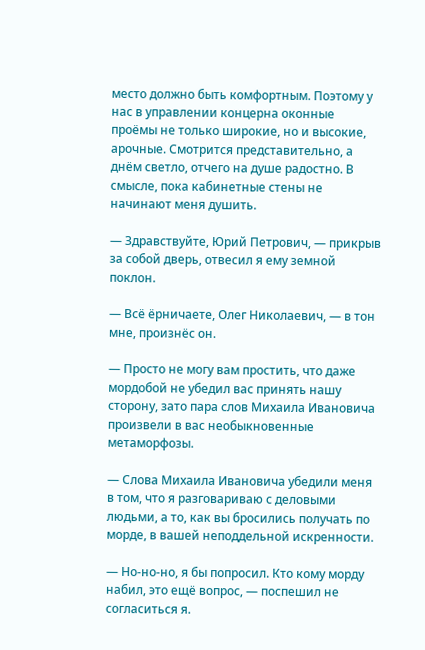место должно быть комфортным. Поэтому у нас в управлении концерна оконные проёмы не только широкие, но и высокие, арочные. Смотрится представительно, а днём светло, отчего на душе радостно. В смысле, пока кабинетные стены не начинают меня душить.

— Здравствуйте, Юрий Петрович, — прикрыв за собой дверь, отвесил я ему земной поклон.

— Всё ёрничаете, Олег Николаевич, — в тон мне, произнёс он.

— Просто не могу вам простить, что даже мордобой не убедил вас принять нашу сторону, зато пара слов Михаила Ивановича произвели в вас необыкновенные метаморфозы.

— Слова Михаила Ивановича убедили меня в том, что я разговариваю с деловыми людьми, а то, как вы бросились получать по морде, в вашей неподдельной искренности.

— Но-но-но, я бы попросил. Кто кому морду набил, это ещё вопрос, — поспешил не согласиться я.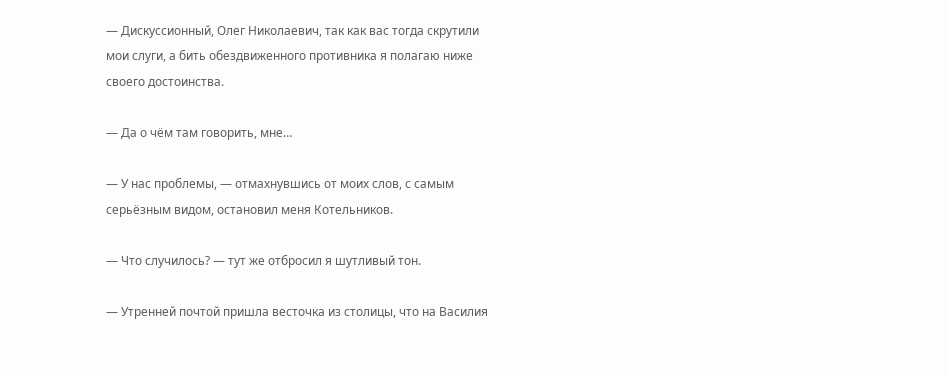— Дискуссионный, Олег Николаевич, так как вас тогда скрутили мои слуги, а бить обездвиженного противника я полагаю ниже своего достоинства.

— Да о чём там говорить, мне…

— У нас проблемы, — отмахнувшись от моих слов, с самым серьёзным видом, остановил меня Котельников.

— Что случилось? — тут же отбросил я шутливый тон.

— Утренней почтой пришла весточка из столицы, что на Василия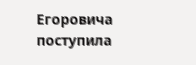Егоровича поступила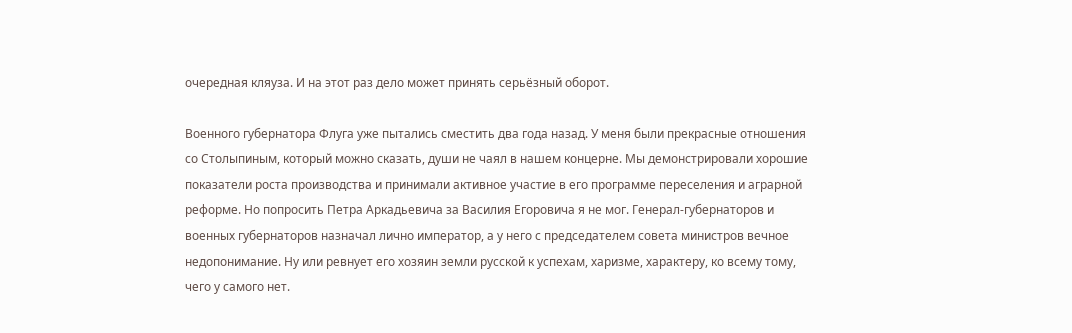очередная кляуза. И на этот раз дело может принять серьёзный оборот.

Военного губернатора Флуга уже пытались сместить два года назад. У меня были прекрасные отношения со Столыпиным, который можно сказать, души не чаял в нашем концерне. Мы демонстрировали хорошие показатели роста производства и принимали активное участие в его программе переселения и аграрной реформе. Но попросить Петра Аркадьевича за Василия Егоровича я не мог. Генерал-губернаторов и военных губернаторов назначал лично император, а у него с председателем совета министров вечное недопонимание. Ну или ревнует его хозяин земли русской к успехам, харизме, характеру, ко всему тому, чего у самого нет.